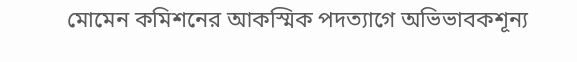মোমেন কমিশনের আকস্মিক পদত্যাগে অভিভাবকশূন্য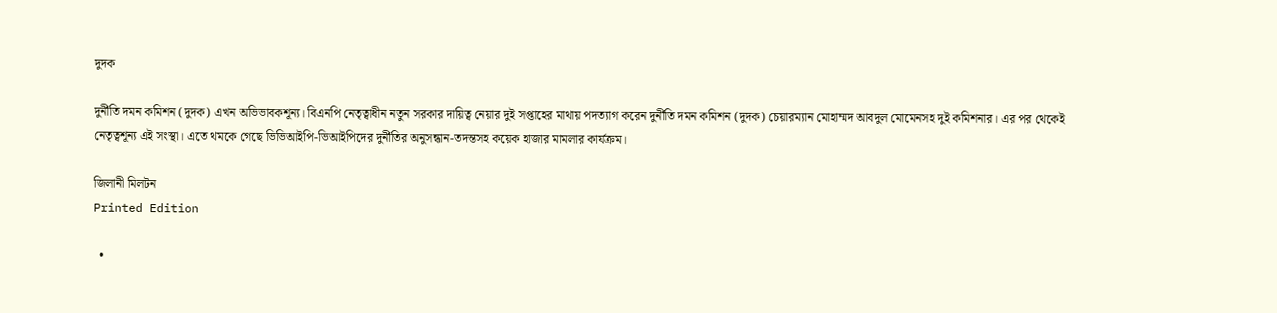দুদক

দুর্নীতি দমন কমিশন (দুদক) এখন অভিভাবকশূন্য। বিএনপি নেতৃত্বাধীন নতুন সরকার দায়িত্ব নেয়ার দুই সপ্তাহের মাথায় পদত্যাগ করেন দুর্নীতি দমন কমিশন (দুদক) চেয়ারম্যান মোহাম্মদ আবদুল মোমেনসহ দুই কমিশনার। এর পর থেকেই নেতৃত্বশূন্য এই সংস্থা। এতে থমকে গেছে ভিভিআইপি-ভিআইপিদের দুর্নীতির অনুসন্ধান-তদন্তসহ কয়েক হাজার মামলার কার্যক্রম।

জিলানী মিলটন
Printed Edition

  •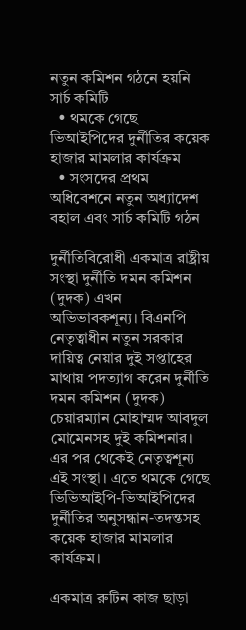নতুন কমিশন গঠনে হয়নি সার্চ কমিটি
  • থমকে গেছে ভিআইপিদের দুর্নীতির কয়েক হাজার মামলার কার্যক্রম
  • সংসদের প্রথম অধিবেশনে নতুন অধ্যাদেশ বহাল এবং সার্চ কমিটি গঠন

দুর্নীতিবিরোধী একমাত্র রাষ্ট্রীয় সংস্থা দুর্নীতি দমন কমিশন (দুদক) এখন অভিভাবকশূন্য। বিএনপি নেতৃত্বাধীন নতুন সরকার দায়িত্ব নেয়ার দুই সপ্তাহের মাথায় পদত্যাগ করেন দুর্নীতি দমন কমিশন (দুদক) চেয়ারম্যান মোহাম্মদ আবদুল মোমেনসহ দুই কমিশনার। এর পর থেকেই নেতৃত্বশূন্য এই সংস্থা। এতে থমকে গেছে ভিভিআইপি-ভিআইপিদের দুর্নীতির অনুসন্ধান-তদন্তসহ কয়েক হাজার মামলার কার্যক্রম।

একমাত্র রুটিন কাজ ছাড়া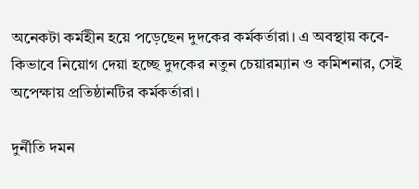অনেকটা কর্মহীন হয়ে পড়েছেন দুদকের কর্মকর্তারা। এ অবস্থায় কবে- কিভাবে নিয়োগ দেয়া হচ্ছে দুদকের নতুন চেয়ারম্যান ও কমিশনার, সেই অপেক্ষায় প্রতিষ্ঠানটির কর্মকর্তারা।

দুর্নীতি দমন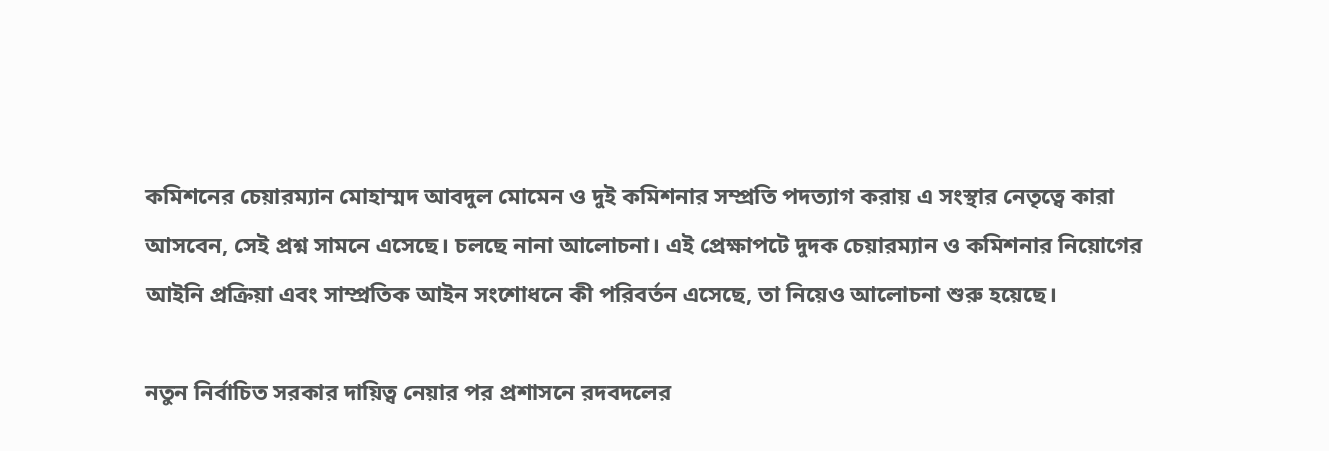কমিশনের চেয়ারম্যান মোহাম্মদ আবদুল মোমেন ও দুই কমিশনার সম্প্রতি পদত্যাগ করায় এ সংস্থার নেতৃত্বে কারা আসবেন, সেই প্রশ্ন সামনে এসেছে। চলছে নানা আলোচনা। এই প্রেক্ষাপটে দুদক চেয়ারম্যান ও কমিশনার নিয়োগের আইনি প্রক্রিয়া এবং সাম্প্রতিক আইন সংশোধনে কী পরিবর্তন এসেছে, তা নিয়েও আলোচনা শুরু হয়েছে।

নতুন নির্বাচিত সরকার দায়িত্ব নেয়ার পর প্রশাসনে রদবদলের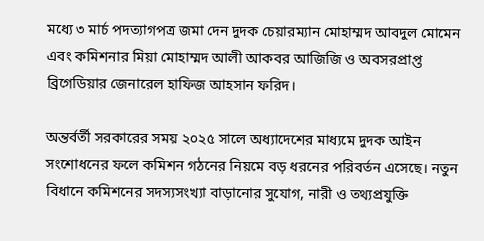মধ্যে ৩ মার্চ পদত্যাগপত্র জমা দেন দুদক চেয়ারম্যান মোহাম্মদ আবদুল মোমেন এবং কমিশনার মিয়া মোহাম্মদ আলী আকবর আজিজি ও অবসরপ্রাপ্ত ব্রিগেডিয়ার জেনারেল হাফিজ আহসান ফরিদ।

অন্তর্বর্তী সরকারের সময় ২০২৫ সালে অধ্যাদেশের মাধ্যমে দুদক আইন সংশোধনের ফলে কমিশন গঠনের নিয়মে বড় ধরনের পরিবর্তন এসেছে। নতুন বিধানে কমিশনের সদস্যসংখ্যা বাড়ানোর সুযোগ, নারী ও তথ্যপ্রযুক্তি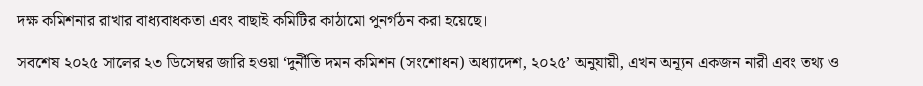দক্ষ কমিশনার রাখার বাধ্যবাধকতা এবং বাছাই কমিটির কাঠামো পুনর্গঠন করা হয়েছে।

সবশেষ ২০২৫ সালের ২৩ ডিসেম্বর জারি হওয়া ‘দুর্নীতি দমন কমিশন (সংশোধন) অধ্যাদেশ, ২০২৫’ অনুযায়ী, এখন অন্যূন একজন নারী এবং তথ্য ও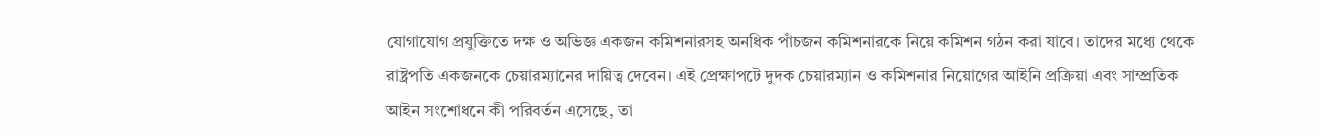যোগাযোগ প্রযুক্তিতে দক্ষ ও অভিজ্ঞ একজন কমিশনারসহ অনধিক পাঁচজন কমিশনারকে নিয়ে কমিশন গঠন করা যাবে। তাদের মধ্যে থেকে রাষ্ট্রপতি একজনকে চেয়ারম্যানের দায়িত্ব দেবেন। এই প্রেক্ষাপটে দুদক চেয়ারম্যান ও কমিশনার নিয়োগের আইনি প্রক্রিয়া এবং সাম্প্রতিক আইন সংশোধনে কী পরিবর্তন এসেছে, তা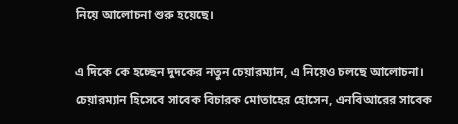নিয়ে আলোচনা শুরু হয়েছে।

এ দিকে কে হচ্ছেন দুদকের নতুন চেয়ারম্যান, এ নিয়েও চলছে আলোচনা। চেয়ারম্যান হিসেবে সাবেক বিচারক মোতাহের হোসেন, এনবিআরের সাবেক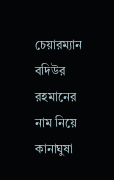চেয়ারম্যান বদিউর রহমানের নাম নিয়ে কানাঘুষা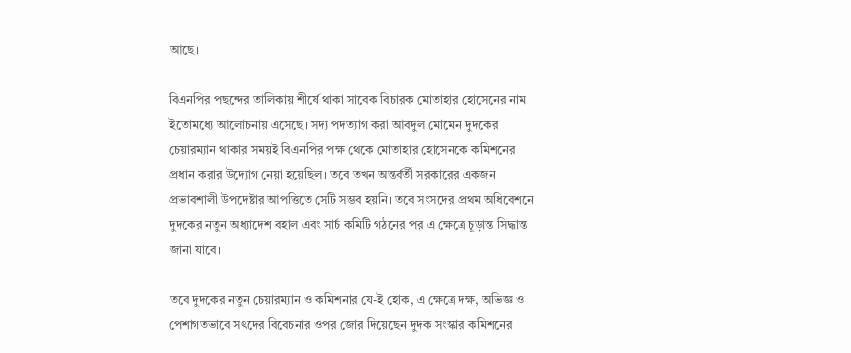আছে।

বিএনপির পছন্দের তালিকায় শীর্ষে থাকা সাবেক বিচারক মোতাহার হোসেনের নাম ইতোমধ্যে আলোচনায় এসেছে। সদ্য পদত্যাগ করা আবদুল মোমেন দুদকের চেয়ারম্যান থাকার সময়ই বিএনপির পক্ষ থেকে মোতাহার হোসেনকে কমিশনের প্রধান করার উদ্যোগ নেয়া হয়েছিল। তবে তখন অন্তর্বর্তী সরকারের একজন প্রভাবশালী উপদেষ্টার আপত্তিতে সেটি সম্ভব হয়নি। তবে সংসদের প্রথম অধিবেশনে দুদকের নতুন অধ্যাদেশ বহাল এবং সার্চ কমিটি গঠনের পর এ ক্ষেত্রে চূড়ান্ত সিদ্ধান্ত জানা যাবে।

তবে দুদকের নতুন চেয়ারম্যান ও কমিশনার যে-ই হোক, এ ক্ষেত্রে দক্ষ, অভিজ্ঞ ও পেশাগতভাবে সৎদের বিবেচনার ওপর জোর দিয়েছেন দুদক সংস্কার কমিশনের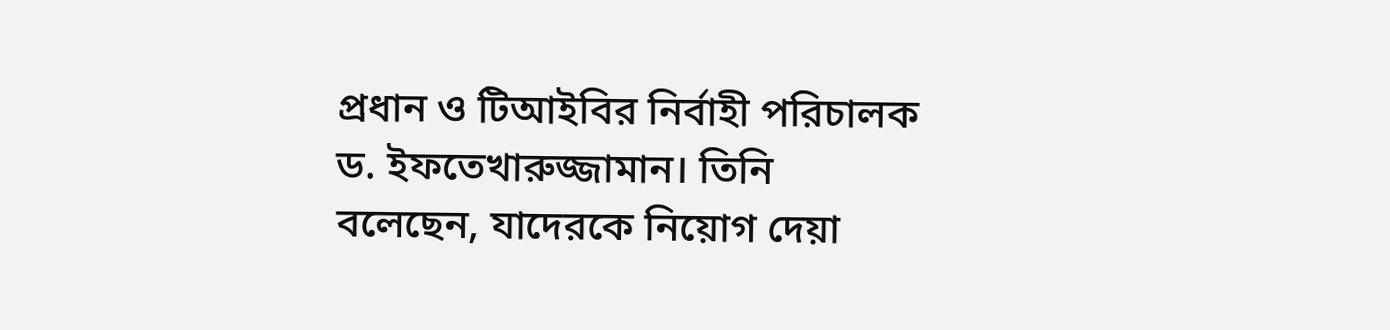প্রধান ও টিআইবির নির্বাহী পরিচালক ড. ইফতেখারুজ্জামান। তিনি বলেছেন, যাদেরকে নিয়োগ দেয়া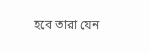হবে তারা যেন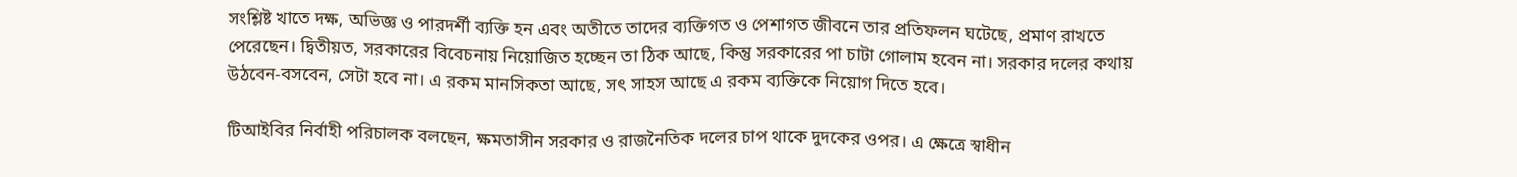সংশ্লিষ্ট খাতে দক্ষ, অভিজ্ঞ ও পারদর্শী ব্যক্তি হন এবং অতীতে তাদের ব্যক্তিগত ও পেশাগত জীবনে তার প্রতিফলন ঘটেছে, প্রমাণ রাখতে পেরেছেন। দ্বিতীয়ত, সরকারের বিবেচনায় নিয়োজিত হচ্ছেন তা ঠিক আছে, কিন্তু সরকারের পা চাটা গোলাম হবেন না। সরকার দলের কথায় উঠবেন-বসবেন, সেটা হবে না। এ রকম মানসিকতা আছে, সৎ সাহস আছে এ রকম ব্যক্তিকে নিয়োগ দিতে হবে।

টিআইবির নির্বাহী পরিচালক বলছেন, ক্ষমতাসীন সরকার ও রাজনৈতিক দলের চাপ থাকে দুদকের ওপর। এ ক্ষেত্রে স্বাধীন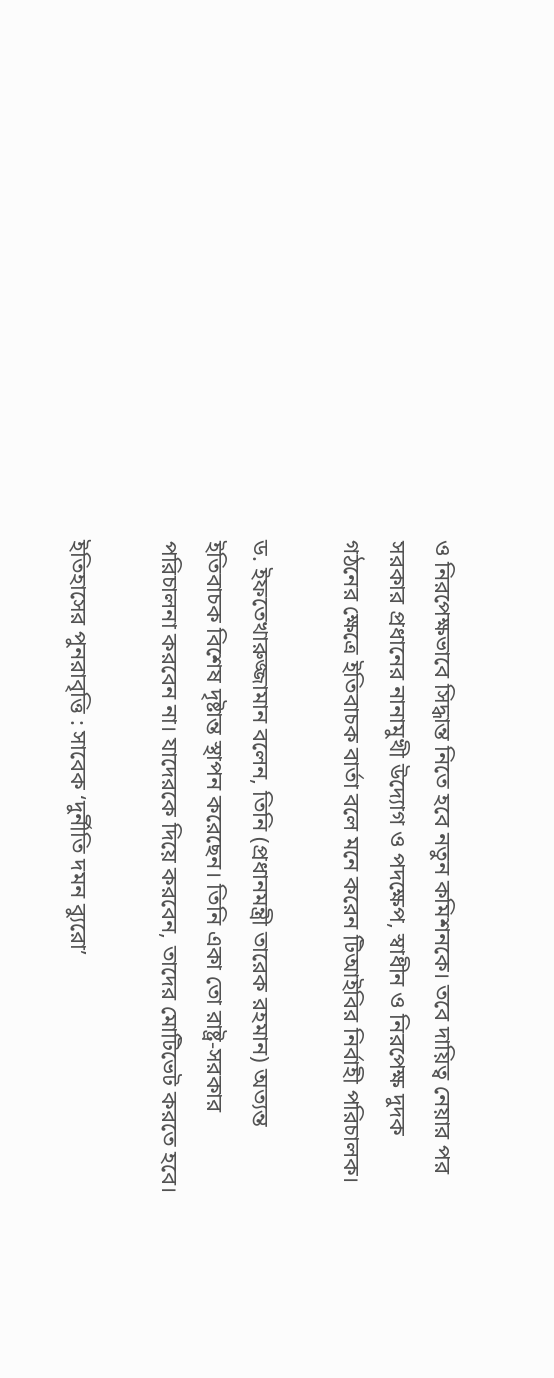ও নিরপেক্ষভাবে সিদ্ধান্ত নিতে হবে নতুন কমিশনকে। তবে দায়িত্ব নেয়ার পর সরকার প্রধানের নানামুখী উদ্যোগ ও পদক্ষেপ, স্বাধীন ও নিরপেক্ষ দুদক গঠনের ক্ষেত্রে ইতিবাচক বার্তা বলে মনে করেন টিআইবির নির্বাহী পরিচালক।

ড. ইফতেখারুজ্জামান বলেন, তিনি (প্রধানমন্ত্রী তারেক রহমান) অত্যন্ত ইতিবাচক বিশেষ দৃষ্টান্ত স্থাপন করেছেন। তিনি একা তো রাষ্ট্র-সরকার পরিচালনা করবেন না। যাদেরকে দিয়ে করবেন, তাদের মোটিভেট করতে হবে।

ইতিহাসের পুনরাবৃত্তি : সাবেক ‘দুর্নীতি দমন ব্যুরো’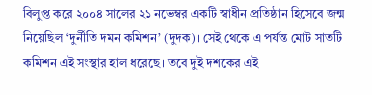বিলুপ্ত করে ২০০৪ সালের ২১ নভেম্বর একটি স্বাধীন প্রতিষ্ঠান হিসেবে জন্ম নিয়েছিল ‘দুর্নীতি দমন কমিশন’ (দুদক)। সেই থেকে এ পর্যন্ত মোট সাতটি কমিশন এই সংস্থার হাল ধরেছে। তবে দুই দশকের এই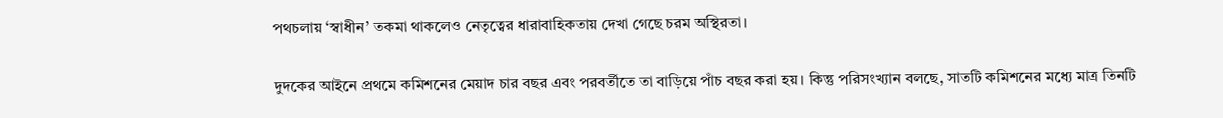পথচলায় ‘স্বাধীন’ তকমা থাকলেও নেতৃত্বের ধারাবাহিকতায় দেখা গেছে চরম অস্থিরতা।

দুদকের আইনে প্রথমে কমিশনের মেয়াদ চার বছর এবং পরবর্তীতে তা বাড়িয়ে পাঁচ বছর করা হয়। কিন্তু পরিসংখ্যান বলছে, সাতটি কমিশনের মধ্যে মাত্র তিনটি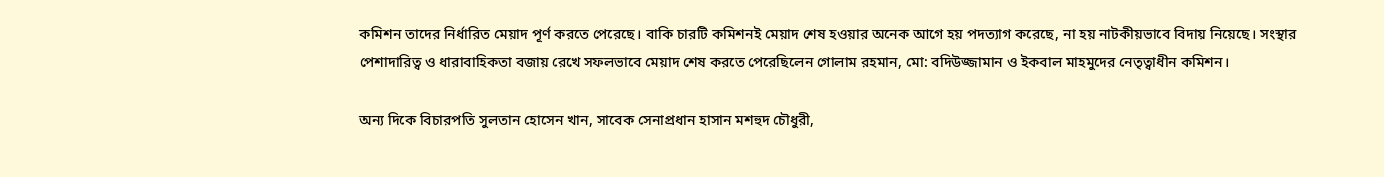কমিশন তাদের নির্ধারিত মেয়াদ পূর্ণ করতে পেরেছে। বাকি চারটি কমিশনই মেয়াদ শেষ হওয়ার অনেক আগে হয় পদত্যাগ করেছে, না হয় নাটকীয়ভাবে বিদায় নিয়েছে। সংস্থার পেশাদারিত্ব ও ধারাবাহিকতা বজায় রেখে সফলভাবে মেয়াদ শেষ করতে পেরেছিলেন গোলাম রহমান, মো: বদিউজ্জামান ও ইকবাল মাহমুদের নেতৃত্বাধীন কমিশন।

অন্য দিকে বিচারপতি সুলতান হোসেন খান, সাবেক সেনাপ্রধান হাসান মশহুদ চৌধুরী,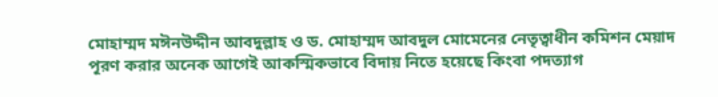মোহাম্মদ মঈনউদ্দীন আবদুল্লাহ ও ড. মোহাম্মদ আবদুল মোমেনের নেতৃত্বাধীন কমিশন মেয়াদ পূরণ করার অনেক আগেই আকস্মিকভাবে বিদায় নিতে হয়েছে কিংবা পদত্যাগ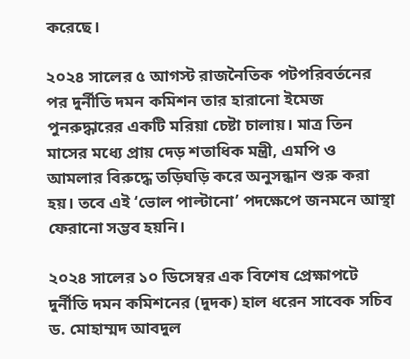করেছে।

২০২৪ সালের ৫ আগস্ট রাজনৈতিক পটপরিবর্তনের পর দুর্নীতি দমন কমিশন তার হারানো ইমেজ পুনরুদ্ধারের একটি মরিয়া চেষ্টা চালায়। মাত্র তিন মাসের মধ্যে প্রায় দেড় শতাধিক মন্ত্রী, এমপি ও আমলার বিরুদ্ধে তড়িঘড়ি করে অনুসন্ধান শুরু করা হয়। তবে এই ‘ভোল পাল্টানো’ পদক্ষেপে জনমনে আস্থা ফেরানো সম্ভব হয়নি।

২০২৪ সালের ১০ ডিসেম্বর এক বিশেষ প্রেক্ষাপটে দুর্নীতি দমন কমিশনের (দুদক) হাল ধরেন সাবেক সচিব ড. মোহাম্মদ আবদুল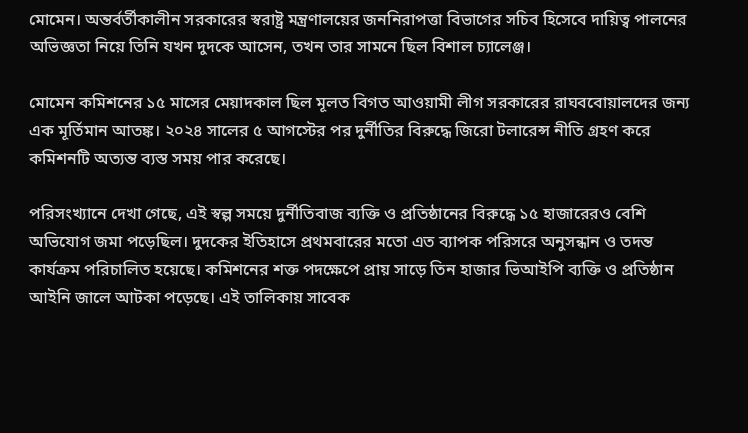মোমেন। অন্তর্বর্তীকালীন সরকারের স্বরাষ্ট্র মন্ত্রণালয়ের জননিরাপত্তা বিভাগের সচিব হিসেবে দায়িত্ব পালনের অভিজ্ঞতা নিয়ে তিনি যখন দুদকে আসেন, তখন তার সামনে ছিল বিশাল চ্যালেঞ্জ।

মোমেন কমিশনের ১৫ মাসের মেয়াদকাল ছিল মূলত বিগত আওয়ামী লীগ সরকারের রাঘববোয়ালদের জন্য এক মূর্তিমান আতঙ্ক। ২০২৪ সালের ৫ আগস্টের পর দুর্নীতির বিরুদ্ধে জিরো টলারেন্স নীতি গ্রহণ করে কমিশনটি অত্যন্ত ব্যস্ত সময় পার করেছে।

পরিসংখ্যানে দেখা গেছে, এই স্বল্প সময়ে দুর্নীতিবাজ ব্যক্তি ও প্রতিষ্ঠানের বিরুদ্ধে ১৫ হাজারেরও বেশি অভিযোগ জমা পড়েছিল। দুদকের ইতিহাসে প্রথমবারের মতো এত ব্যাপক পরিসরে অনুসন্ধান ও তদন্ত কার্যক্রম পরিচালিত হয়েছে। কমিশনের শক্ত পদক্ষেপে প্রায় সাড়ে তিন হাজার ভিআইপি ব্যক্তি ও প্রতিষ্ঠান আইনি জালে আটকা পড়েছে। এই তালিকায় সাবেক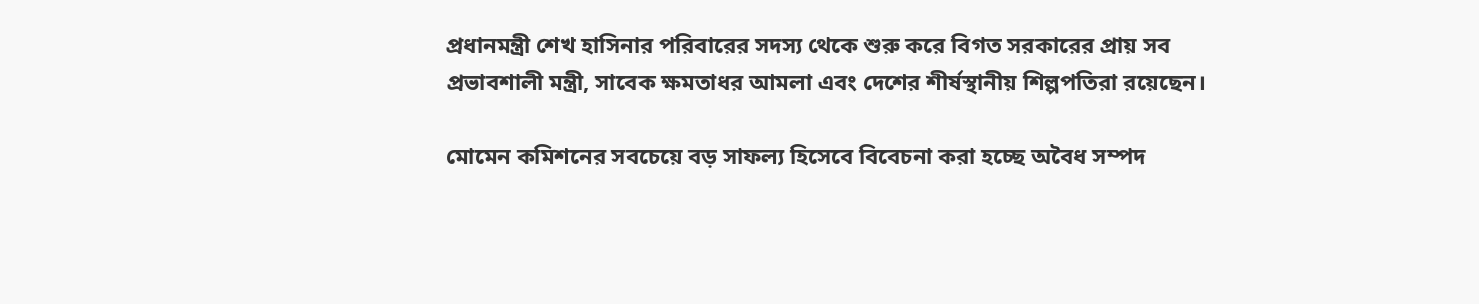প্রধানমন্ত্রী শেখ হাসিনার পরিবারের সদস্য থেকে শুরু করে বিগত সরকারের প্রায় সব প্রভাবশালী মন্ত্রী, সাবেক ক্ষমতাধর আমলা এবং দেশের শীর্ষস্থানীয় শিল্পপতিরা রয়েছেন।

মোমেন কমিশনের সবচেয়ে বড় সাফল্য হিসেবে বিবেচনা করা হচ্ছে অবৈধ সম্পদ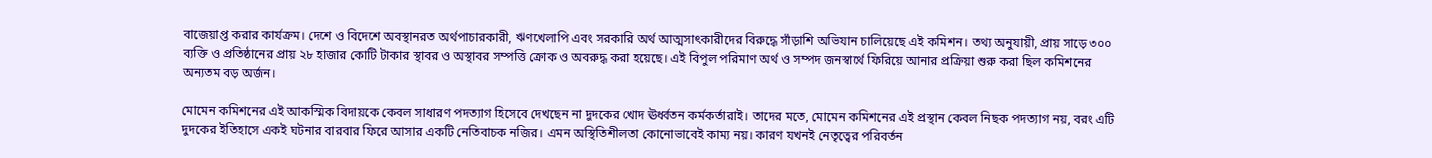বাজেয়াপ্ত করার কার্যক্রম। দেশে ও বিদেশে অবস্থানরত অর্থপাচারকারী, ঋণখেলাপি এবং সরকারি অর্থ আত্মসাৎকারীদের বিরুদ্ধে সাঁড়াশি অভিযান চালিয়েছে এই কমিশন। তথ্য অনুযায়ী, প্রায় সাড়ে ৩০০ ব্যক্তি ও প্রতিষ্ঠানের প্রায় ২৮ হাজার কোটি টাকার স্থাবর ও অস্থাবর সম্পত্তি ক্রোক ও অবরুদ্ধ করা হয়েছে। এই বিপুল পরিমাণ অর্থ ও সম্পদ জনস্বার্থে ফিরিয়ে আনার প্রক্রিয়া শুরু করা ছিল কমিশনের অন্যতম বড় অর্জন।

মোমেন কমিশনের এই আকস্মিক বিদায়কে কেবল সাধারণ পদত্যাগ হিসেবে দেখছেন না দুদকের খোদ ঊর্ধ্বতন কর্মকর্তারাই। তাদের মতে, মোমেন কমিশনের এই প্রস্থান কেবল নিছক পদত্যাগ নয়, বরং এটি দুদকের ইতিহাসে একই ঘটনার বারবার ফিরে আসার একটি নেতিবাচক নজির। এমন অস্থিতিশীলতা কোনোভাবেই কাম্য নয়। কারণ যখনই নেতৃত্বের পরিবর্তন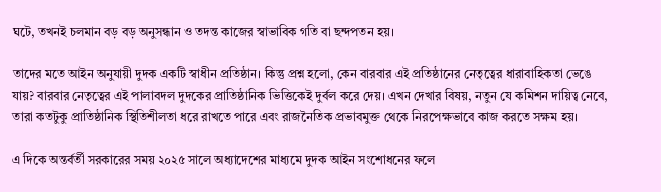ঘটে, তখনই চলমান বড় বড় অনুসন্ধান ও তদন্ত কাজের স্বাভাবিক গতি বা ছন্দপতন হয়।

তাদের মতে আইন অনুযায়ী দুদক একটি স্বাধীন প্রতিষ্ঠান। কিন্তু প্রশ্ন হলো, কেন বারবার এই প্রতিষ্ঠানের নেতৃত্বের ধারাবাহিকতা ভেঙে যায়? বারবার নেতৃত্বের এই পালাবদল দুদকের প্রাতিষ্ঠানিক ভিত্তিকেই দুর্বল করে দেয়। এখন দেখার বিষয়, নতুন যে কমিশন দায়িত্ব নেবে, তারা কতটুকু প্রাতিষ্ঠানিক স্থিতিশীলতা ধরে রাখতে পারে এবং রাজনৈতিক প্রভাবমুক্ত থেকে নিরপেক্ষভাবে কাজ করতে সক্ষম হয়।

এ দিকে অন্তর্বর্তী সরকারের সময় ২০২৫ সালে অধ্যাদেশের মাধ্যমে দুদক আইন সংশোধনের ফলে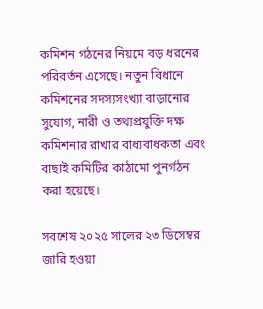কমিশন গঠনের নিয়মে বড় ধরনের পরিবর্তন এসেছে। নতুন বিধানে কমিশনের সদস্যসংখ্যা বাড়ানোর সুযোগ, নারী ও তথ্যপ্রযুক্তি দক্ষ কমিশনার রাখার বাধ্যবাধকতা এবং বাছাই কমিটির কাঠামো পুনর্গঠন করা হয়েছে।

সবশেষ ২০২৫ সালের ২৩ ডিসেম্বর জারি হওয়া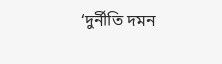‘দুর্নীতি দমন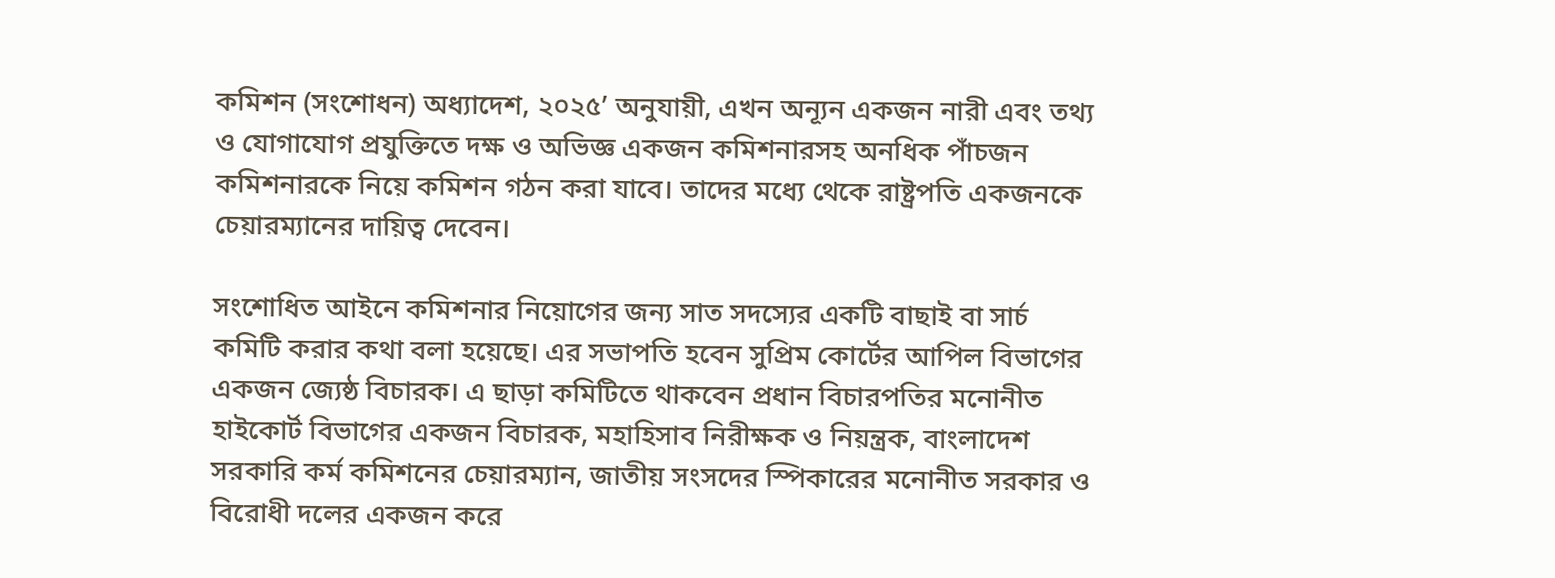কমিশন (সংশোধন) অধ্যাদেশ, ২০২৫’ অনুযায়ী, এখন অন্যূন একজন নারী এবং তথ্য ও যোগাযোগ প্রযুক্তিতে দক্ষ ও অভিজ্ঞ একজন কমিশনারসহ অনধিক পাঁচজন কমিশনারকে নিয়ে কমিশন গঠন করা যাবে। তাদের মধ্যে থেকে রাষ্ট্রপতি একজনকে চেয়ারম্যানের দায়িত্ব দেবেন।

সংশোধিত আইনে কমিশনার নিয়োগের জন্য সাত সদস্যের একটি বাছাই বা সার্চ কমিটি করার কথা বলা হয়েছে। এর সভাপতি হবেন সুপ্রিম কোর্টের আপিল বিভাগের একজন জ্যেষ্ঠ বিচারক। এ ছাড়া কমিটিতে থাকবেন প্রধান বিচারপতির মনোনীত হাইকোর্ট বিভাগের একজন বিচারক, মহাহিসাব নিরীক্ষক ও নিয়ন্ত্রক, বাংলাদেশ সরকারি কর্ম কমিশনের চেয়ারম্যান, জাতীয় সংসদের স্পিকারের মনোনীত সরকার ও বিরোধী দলের একজন করে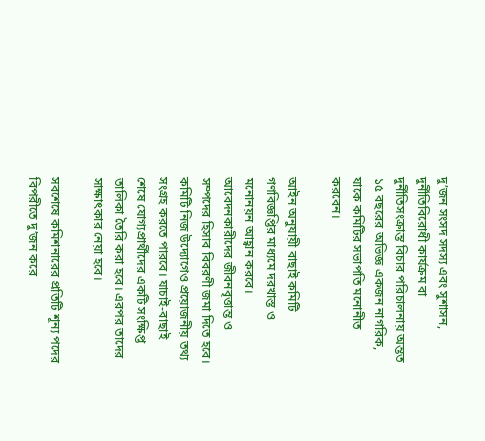দু’জন সংসদ সদস্য এবং সুশাসন, দুর্নীতিবিরোধী কার্যক্রম বা দুর্নীতিসংক্রান্ত বিচার পরিচালনায় অন্তত ১৫ বছরের অভিজ্ঞ একজন নাগরিক, যাকে কমিটির সভাপতি মনোনীত করবেন।

আইন অনুযায়ী বাছাই কমিটি গণবিজ্ঞপ্তির মাধ্যমে দরখাস্ত ও মনোনয়ন আহ্বান করবে। আবেদনকারীদের জীবনবৃত্তান্ত ও সম্পদের হিসাব বিবরণী জমা দিতে হবে। কমিটি নিজ উদ্যোগেও প্রয়োজনীয় তথ্য সংগ্রহ করতে পারবে। যাচাই-বাছাই শেষে যোগ্যপ্রার্থীদের একটি সংক্ষিপ্ত তালিকা তৈরি করা হবে। এরপর তাদের সাক্ষাৎকার নেয়া হবে।

সবশেষে কমিশনারের প্রতিটি শূন্য পদের বিপরীতে দু’জন করে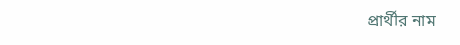প্রার্থীর নাম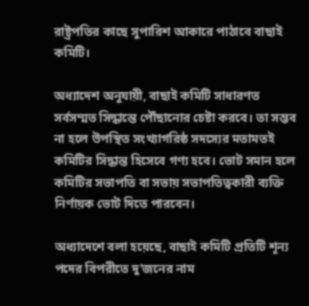রাষ্ট্রপতির কাছে সুপারিশ আকারে পাঠাবে বাছাই কমিটি।

অধ্যাদেশ অনুযায়ী, বাছাই কমিটি সাধারণত সর্বসম্মত সিদ্ধান্তে পৌঁছানোর চেষ্টা করবে। তা সম্ভব না হলে উপস্থিত সংখ্যাগরিষ্ঠ সদস্যের মতামতই কমিটির সিদ্ধান্ত হিসেবে গণ্য হবে। ভোট সমান হলে কমিটির সভাপতি বা সভায় সভাপতিত্বকারী ব্যক্তি নির্ণায়ক ভোট দিতে পারবেন।

অধ্যাদেশে বলা হয়েছে, বাছাই কমিটি প্রতিটি শূন্য পদের বিপরীতে দু’জনের নাম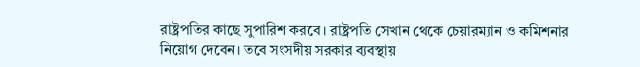রাষ্ট্রপতির কাছে সুপারিশ করবে। রাষ্ট্রপতি সেখান থেকে চেয়ারম্যান ও কমিশনার নিয়োগ দেবেন। তবে সংসদীয় সরকার ব্যবস্থায়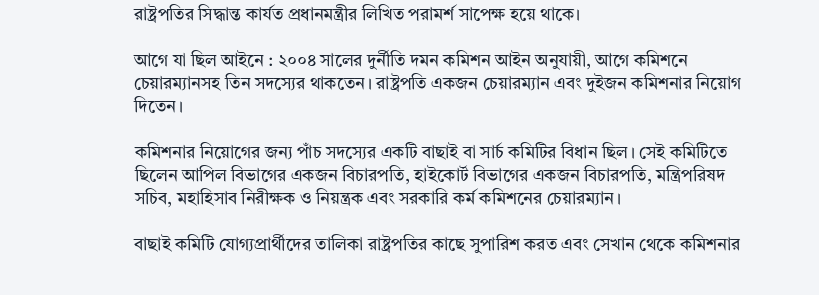রাষ্ট্রপতির সিদ্ধান্ত কার্যত প্রধানমন্ত্রীর লিখিত পরামর্শ সাপেক্ষ হয়ে থাকে।

আগে যা ছিল আইনে : ২০০৪ সালের দুর্নীতি দমন কমিশন আইন অনুযায়ী, আগে কমিশনে চেয়ারম্যানসহ তিন সদস্যের থাকতেন। রাষ্ট্রপতি একজন চেয়ারম্যান এবং দুইজন কমিশনার নিয়োগ দিতেন।

কমিশনার নিয়োগের জন্য পাঁচ সদস্যের একটি বাছাই বা সার্চ কমিটির বিধান ছিল। সেই কমিটিতে ছিলেন আপিল বিভাগের একজন বিচারপতি, হাইকোর্ট বিভাগের একজন বিচারপতি, মন্ত্রিপরিষদ সচিব, মহাহিসাব নিরীক্ষক ও নিয়ন্ত্রক এবং সরকারি কর্ম কমিশনের চেয়ারম্যান।

বাছাই কমিটি যোগ্যপ্রার্থীদের তালিকা রাষ্ট্রপতির কাছে সুপারিশ করত এবং সেখান থেকে কমিশনার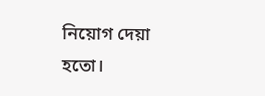নিয়োগ দেয়া হতো।